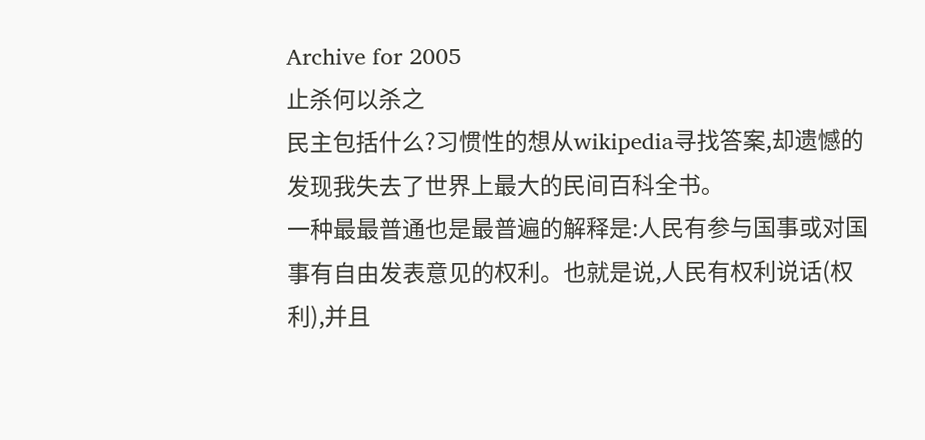Archive for 2005
止杀何以杀之
民主包括什么?习惯性的想从wikipedia寻找答案,却遗憾的发现我失去了世界上最大的民间百科全书。
一种最最普通也是最普遍的解释是:人民有参与国事或对国事有自由发表意见的权利。也就是说,人民有权利说话(权利),并且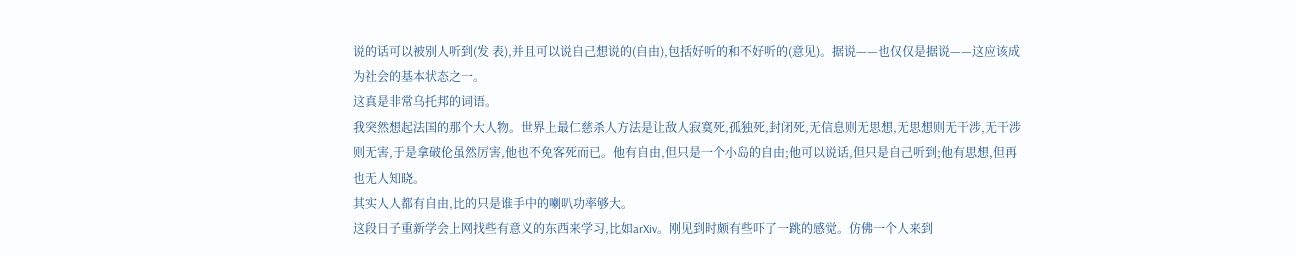说的话可以被别人听到(发 表),并且可以说自己想说的(自由),包括好听的和不好听的(意见)。据说——也仅仅是据说——这应该成为社会的基本状态之一。
这真是非常乌托邦的词语。
我突然想起法国的那个大人物。世界上最仁慈杀人方法是让敌人寂寞死,孤独死,封闭死,无信息则无思想,无思想则无干涉,无干涉则无害,于是拿破伦虽然厉害,他也不免客死而已。他有自由,但只是一个小岛的自由;他可以说话,但只是自己听到;他有思想,但再也无人知晓。
其实人人都有自由,比的只是谁手中的喇叭功率够大。
这段日子重新学会上网找些有意义的东西来学习,比如arXiv。刚见到时颇有些吓了一跳的感觉。仿佛一个人来到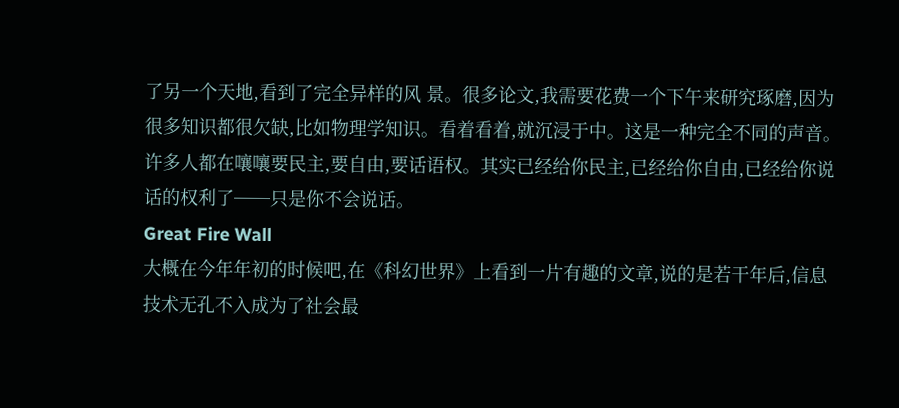了另一个天地,看到了完全异样的风 景。很多论文,我需要花费一个下午来研究琢磨,因为很多知识都很欠缺,比如物理学知识。看着看着,就沉浸于中。这是一种完全不同的声音。
许多人都在嚷嚷要民主,要自由,要话语权。其实已经给你民主,已经给你自由,已经给你说话的权利了──只是你不会说话。
Great Fire Wall
大概在今年年初的时候吧,在《科幻世界》上看到一片有趣的文章,说的是若干年后,信息技术无孔不入成为了社会最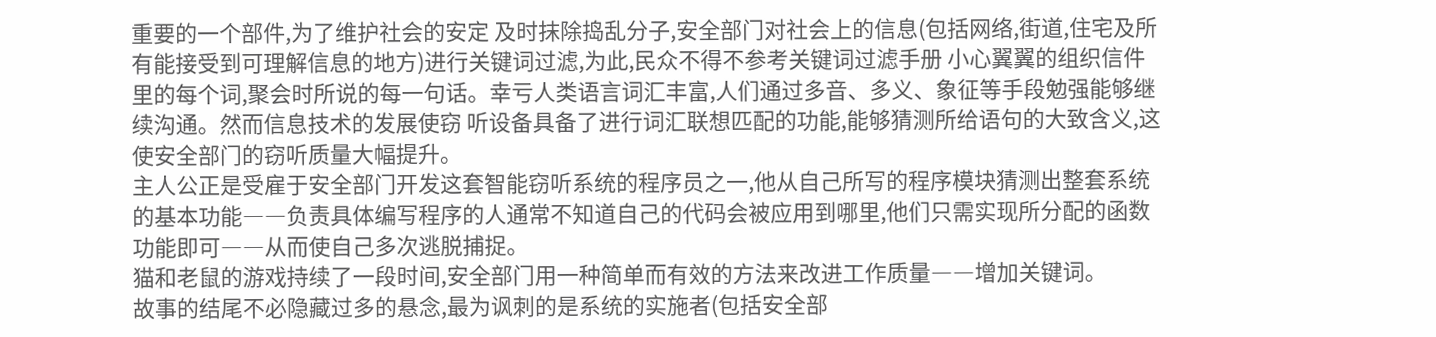重要的一个部件,为了维护社会的安定 及时抹除捣乱分子,安全部门对社会上的信息(包括网络,街道,住宅及所有能接受到可理解信息的地方)进行关键词过滤,为此,民众不得不参考关键词过滤手册 小心翼翼的组织信件里的每个词,聚会时所说的每一句话。幸亏人类语言词汇丰富,人们通过多音、多义、象征等手段勉强能够继续沟通。然而信息技术的发展使窃 听设备具备了进行词汇联想匹配的功能,能够猜测所给语句的大致含义,这使安全部门的窃听质量大幅提升。
主人公正是受雇于安全部门开发这套智能窃听系统的程序员之一,他从自己所写的程序模块猜测出整套系统的基本功能――负责具体编写程序的人通常不知道自己的代码会被应用到哪里,他们只需实现所分配的函数功能即可――从而使自己多次逃脱捕捉。
猫和老鼠的游戏持续了一段时间,安全部门用一种简单而有效的方法来改进工作质量――增加关键词。
故事的结尾不必隐藏过多的悬念,最为讽刺的是系统的实施者(包括安全部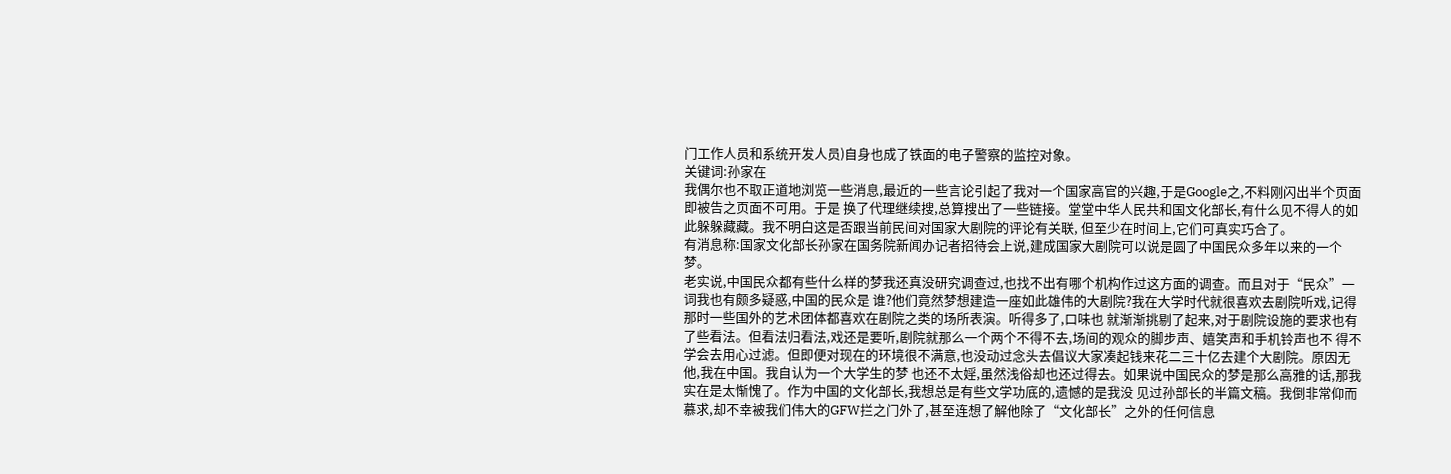门工作人员和系统开发人员)自身也成了铁面的电子警察的监控对象。
关键词:孙家在
我偶尔也不取正道地浏览一些消息,最近的一些言论引起了我对一个国家高官的兴趣,于是Google之,不料刚闪出半个页面即被告之页面不可用。于是 换了代理继续搜,总算搜出了一些链接。堂堂中华人民共和国文化部长,有什么见不得人的如此躲躲藏藏。我不明白这是否跟当前民间对国家大剧院的评论有关联, 但至少在时间上,它们可真实巧合了。
有消息称:国家文化部长孙家在国务院新闻办记者招待会上说,建成国家大剧院可以说是圆了中国民众多年以来的一个梦。
老实说,中国民众都有些什么样的梦我还真没研究调查过,也找不出有哪个机构作过这方面的调查。而且对于“民众”一词我也有颇多疑惑,中国的民众是 谁?他们竟然梦想建造一座如此雄伟的大剧院?我在大学时代就很喜欢去剧院听戏,记得那时一些国外的艺术团体都喜欢在剧院之类的场所表演。听得多了,口味也 就渐渐挑剔了起来,对于剧院设施的要求也有了些看法。但看法归看法,戏还是要听,剧院就那么一个两个不得不去,场间的观众的脚步声、嬉笑声和手机铃声也不 得不学会去用心过滤。但即便对现在的环境很不满意,也没动过念头去倡议大家凑起钱来花二三十亿去建个大剧院。原因无他,我在中国。我自认为一个大学生的梦 也还不太婬,虽然浅俗却也还过得去。如果说中国民众的梦是那么高雅的话,那我实在是太惭愧了。作为中国的文化部长,我想总是有些文学功底的,遗憾的是我没 见过孙部长的半篇文稿。我倒非常仰而慕求,却不幸被我们伟大的GFW拦之门外了,甚至连想了解他除了“文化部长”之外的任何信息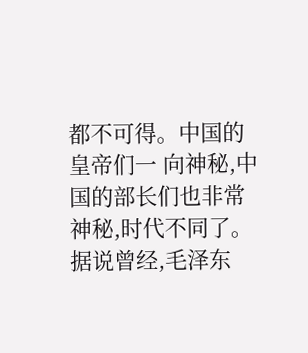都不可得。中国的皇帝们一 向神秘,中国的部长们也非常神秘,时代不同了。
据说曾经,毛泽东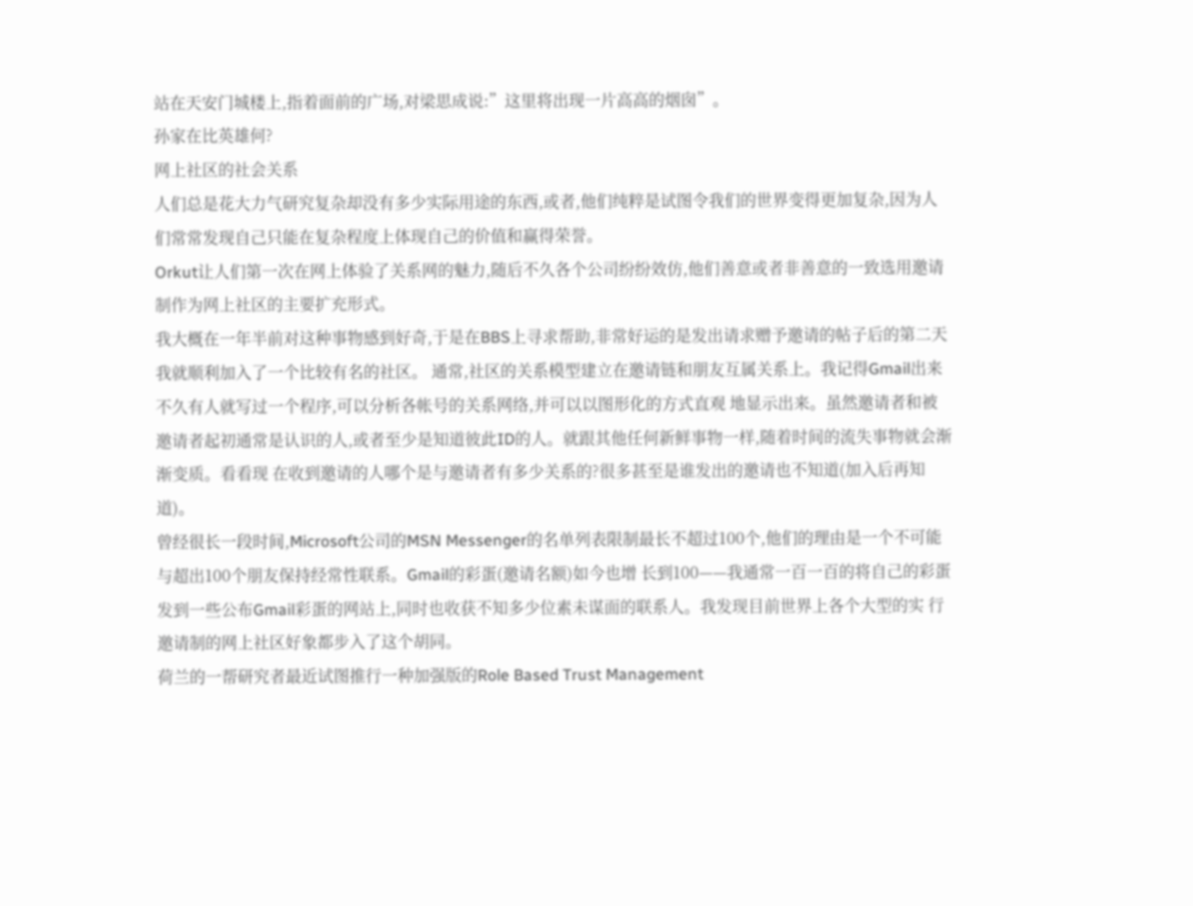站在天安门城楼上,指着面前的广场,对梁思成说:”这里将出现一片高高的烟囱”。
孙家在比英雄何?
网上社区的社会关系
人们总是花大力气研究复杂却没有多少实际用途的东西,或者,他们纯粹是试图令我们的世界变得更加复杂,因为人们常常发现自己只能在复杂程度上体现自己的价值和赢得荣誉。
Orkut让人们第一次在网上体验了关系网的魅力,随后不久各个公司纷纷效仿,他们善意或者非善意的一致选用邀请制作为网上社区的主要扩充形式。
我大概在一年半前对这种事物感到好奇,于是在BBS上寻求帮助,非常好运的是发出请求赠予邀请的帖子后的第二天我就顺利加入了一个比较有名的社区。 通常,社区的关系模型建立在邀请链和朋友互属关系上。我记得Gmail出来不久有人就写过一个程序,可以分析各帐号的关系网络,并可以以图形化的方式直观 地显示出来。虽然邀请者和被邀请者起初通常是认识的人,或者至少是知道彼此ID的人。就跟其他任何新鲜事物一样,随着时间的流失事物就会渐渐变质。看看现 在收到邀请的人哪个是与邀请者有多少关系的?很多甚至是谁发出的邀请也不知道(加入后再知道)。
曾经很长一段时间,Microsoft公司的MSN Messenger的名单列表限制最长不超过100个,他们的理由是一个不可能与超出100个朋友保持经常性联系。Gmail的彩蛋(邀请名额)如今也增 长到100——我通常一百一百的将自己的彩蛋发到一些公布Gmail彩蛋的网站上,同时也收获不知多少位素未谋面的联系人。我发现目前世界上各个大型的实 行邀请制的网上社区好象都步入了这个胡同。
荷兰的一帮研究者最近试图推行一种加强版的Role Based Trust Management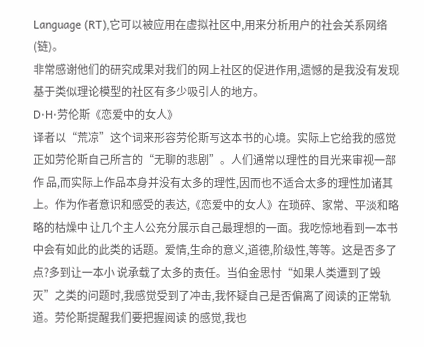Language (RT),它可以被应用在虚拟社区中,用来分析用户的社会关系网络(链)。
非常感谢他们的研究成果对我们的网上社区的促进作用,遗憾的是我没有发现基于类似理论模型的社区有多少吸引人的地方。
D·H·劳伦斯《恋爱中的女人》
译者以“荒凉”这个词来形容劳伦斯写这本书的心境。实际上它给我的感觉正如劳伦斯自己所言的“无聊的悲剧”。人们通常以理性的目光来审视一部作 品,而实际上作品本身并没有太多的理性,因而也不适合太多的理性加诸其上。作为作者意识和感受的表达,《恋爱中的女人》在琐碎、家常、平淡和略略的枯燥中 让几个主人公充分展示自己最理想的一面。我吃惊地看到一本书中会有如此的此类的话题。爱情,生命的意义,道德,阶级性,等等。这是否多了点?多到让一本小 说承载了太多的责任。当伯金思忖“如果人类遭到了毁灭”之类的问题时,我感觉受到了冲击,我怀疑自己是否偏离了阅读的正常轨道。劳伦斯提醒我们要把握阅读 的感觉,我也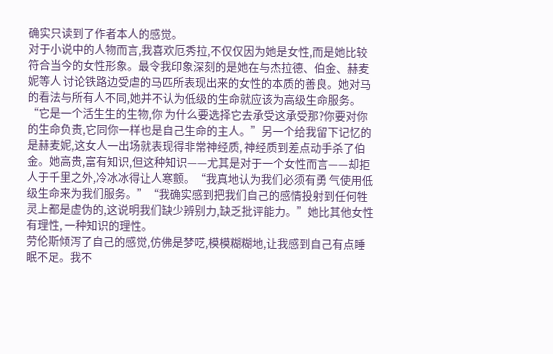确实只读到了作者本人的感觉。
对于小说中的人物而言,我喜欢厄秀拉,不仅仅因为她是女性,而是她比较符合当今的女性形象。最令我印象深刻的是她在与杰拉德、伯金、赫麦妮等人 讨论铁路边受虐的马匹所表现出来的女性的本质的善良。她对马的看法与所有人不同,她并不认为低级的生命就应该为高级生命服务。“它是一个活生生的生物,你 为什么要选择它去承受这承受那?你要对你的生命负责,它同你一样也是自己生命的主人。”另一个给我留下记忆的是赫麦妮,这女人一出场就表现得非常神经质, 神经质到差点动手杀了伯金。她高贵,富有知识,但这种知识——尤其是对于一个女性而言——却拒人于千里之外,冷冰冰得让人寒颤。“我真地认为我们必须有勇 气使用低级生命来为我们服务。”“我确实感到把我们自己的感情投射到任何牲灵上都是虚伪的,这说明我们缺少辨别力,缺乏批评能力。”她比其他女性有理性, 一种知识的理性。
劳伦斯倾泻了自己的感觉,仿佛是梦呓,模模糊糊地,让我感到自己有点睡眠不足。我不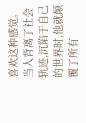喜欢这种感觉。当人背离了社会轨迹,沉陷于自己的世界时,他就颠覆了所有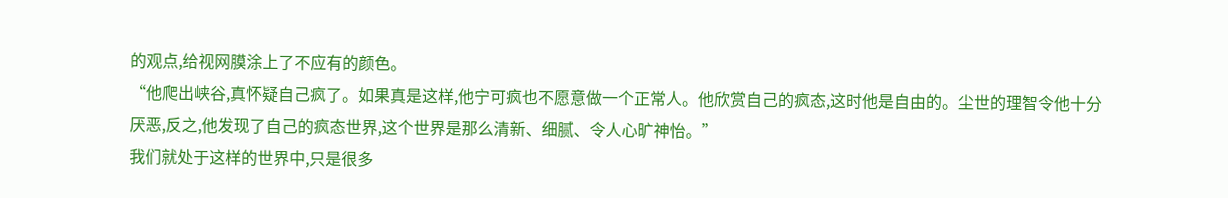的观点,给视网膜涂上了不应有的颜色。
“他爬出峡谷,真怀疑自己疯了。如果真是这样,他宁可疯也不愿意做一个正常人。他欣赏自己的疯态,这时他是自由的。尘世的理智令他十分厌恶,反之,他发现了自己的疯态世界,这个世界是那么清新、细腻、令人心旷神怡。”
我们就处于这样的世界中,只是很多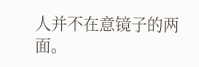人并不在意镜子的两面。